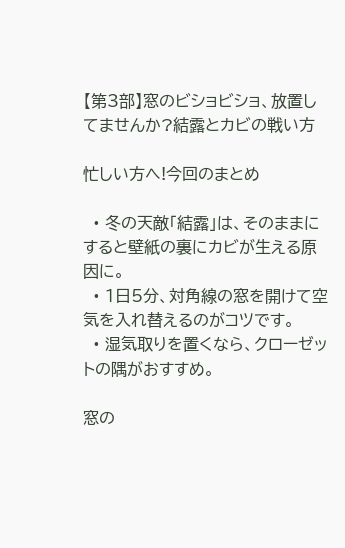【第3部】窓のビショビショ、放置してませんか?結露とカビの戦い方

忙しい方へ!今回のまとめ

  • 冬の天敵「結露」は、そのままにすると壁紙の裏にカビが生える原因に。
  • 1日5分、対角線の窓を開けて空気を入れ替えるのがコツです。
  • 湿気取りを置くなら、クローゼットの隅がおすすめ。

窓の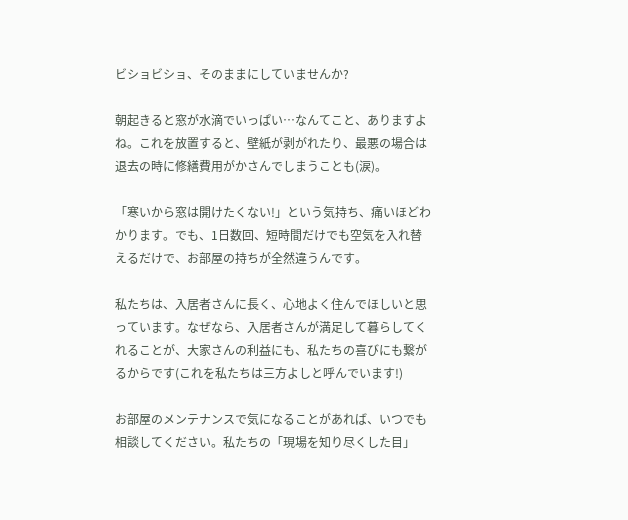ビショビショ、そのままにしていませんか?

朝起きると窓が水滴でいっぱい…なんてこと、ありますよね。これを放置すると、壁紙が剥がれたり、最悪の場合は退去の時に修繕費用がかさんでしまうことも(涙)。

「寒いから窓は開けたくない!」という気持ち、痛いほどわかります。でも、1日数回、短時間だけでも空気を入れ替えるだけで、お部屋の持ちが全然違うんです。

私たちは、入居者さんに長く、心地よく住んでほしいと思っています。なぜなら、入居者さんが満足して暮らしてくれることが、大家さんの利益にも、私たちの喜びにも繋がるからです(これを私たちは三方よしと呼んでいます!)

お部屋のメンテナンスで気になることがあれば、いつでも相談してください。私たちの「現場を知り尽くした目」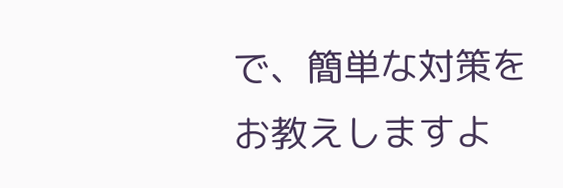で、簡単な対策をお教えしますよ